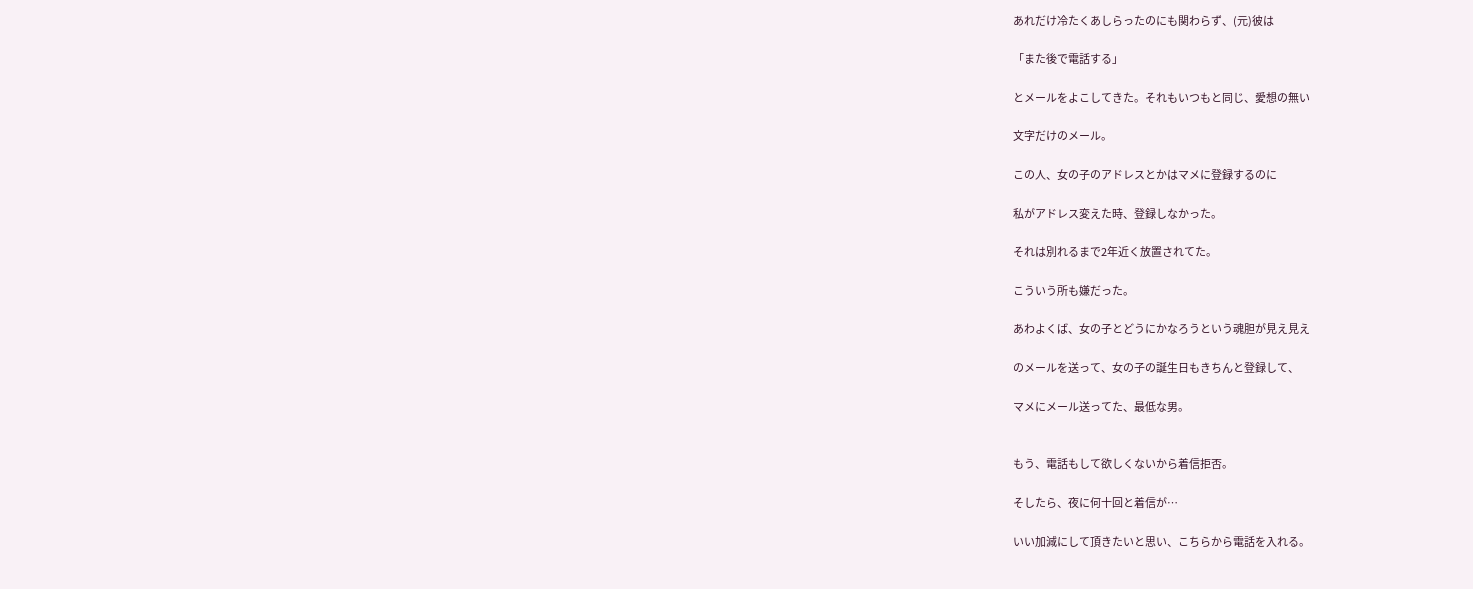あれだけ冷たくあしらったのにも関わらず、(元)彼は

「また後で電話する」

とメールをよこしてきた。それもいつもと同じ、愛想の無い

文字だけのメール。

この人、女の子のアドレスとかはマメに登録するのに

私がアドレス変えた時、登録しなかった。

それは別れるまで2年近く放置されてた。

こういう所も嫌だった。

あわよくば、女の子とどうにかなろうという魂胆が見え見え

のメールを送って、女の子の誕生日もきちんと登録して、

マメにメール送ってた、最低な男。


もう、電話もして欲しくないから着信拒否。

そしたら、夜に何十回と着信が…

いい加減にして頂きたいと思い、こちらから電話を入れる。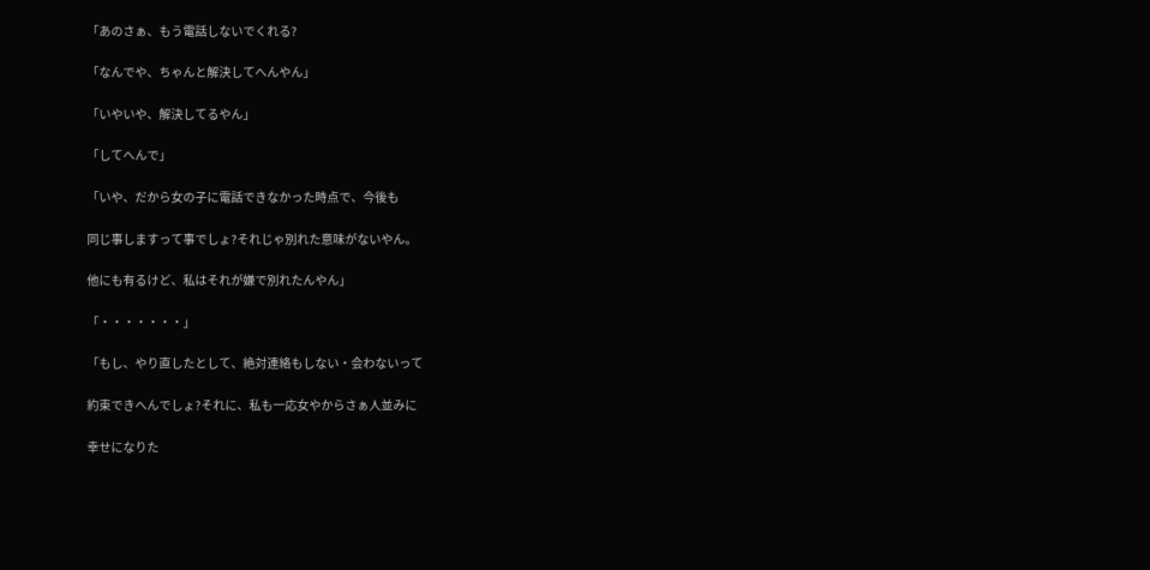「あのさぁ、もう電話しないでくれる?

「なんでや、ちゃんと解決してへんやん」

「いやいや、解決してるやん」

「してへんで」

「いや、だから女の子に電話できなかった時点で、今後も

同じ事しますって事でしょ?それじゃ別れた意味がないやん。

他にも有るけど、私はそれが嫌で別れたんやん」

「・・・・・・・」

「もし、やり直したとして、絶対連絡もしない・会わないって

約束できへんでしょ?それに、私も一応女やからさぁ人並みに

幸せになりた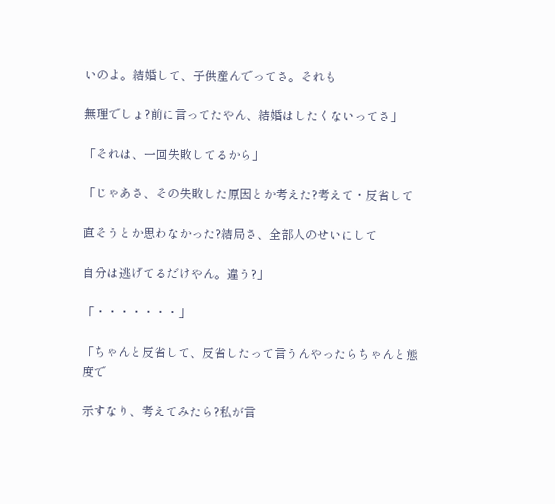いのよ。結婚して、子供産んでってさ。それも

無理でしょ?前に言ってたやん、結婚はしたくないってさ」

「それは、一回失敗してるから」

「じゃあさ、その失敗した原因とか考えた?考えて・反省して

直そうとか思わなかった?結局さ、全部人のせいにして

自分は逃げてるだけやん。違う?」

「・・・・・・・」

「ちゃんと反省して、反省したって言うんやったらちゃんと態度で

示すなり、考えてみたら?私が言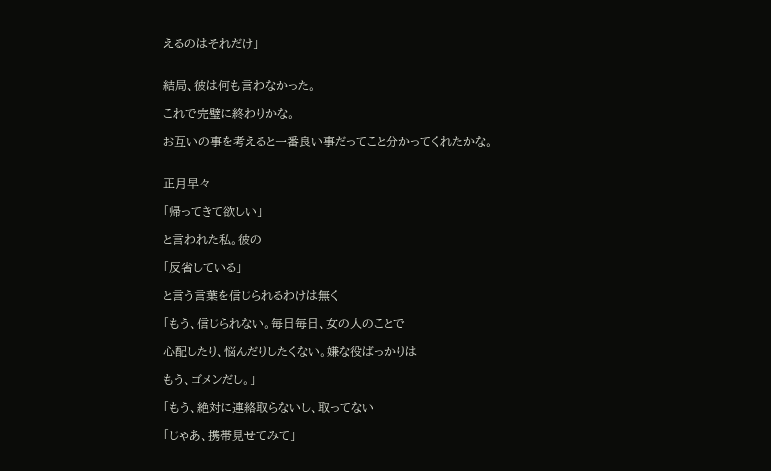えるのはそれだけ」


結局、彼は何も言わなかった。

これで完璧に終わりかな。

お互いの事を考えると一番良い事だってこと分かってくれたかな。


正月早々

「帰ってきて欲しい」

と言われた私。彼の

「反省している」

と言う言葉を信じられるわけは無く

「もう、信じられない。毎日毎日、女の人のことで

心配したり、悩んだりしたくない。嫌な役ばっかりは

もう、ゴメンだし。」

「もう、絶対に連絡取らないし、取ってない

「じゃあ、携帯見せてみて」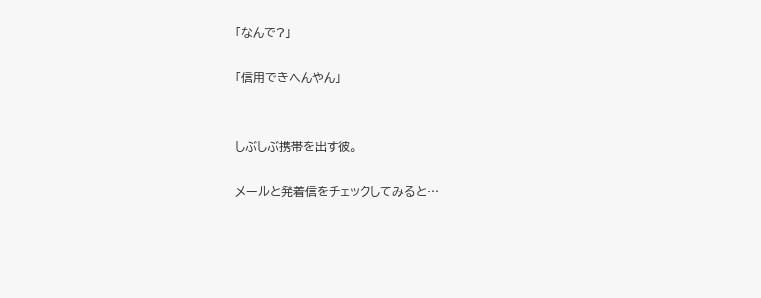「なんで?」

「信用できへんやん」


しぶしぶ携帯を出す彼。

メールと発着信をチェックしてみると…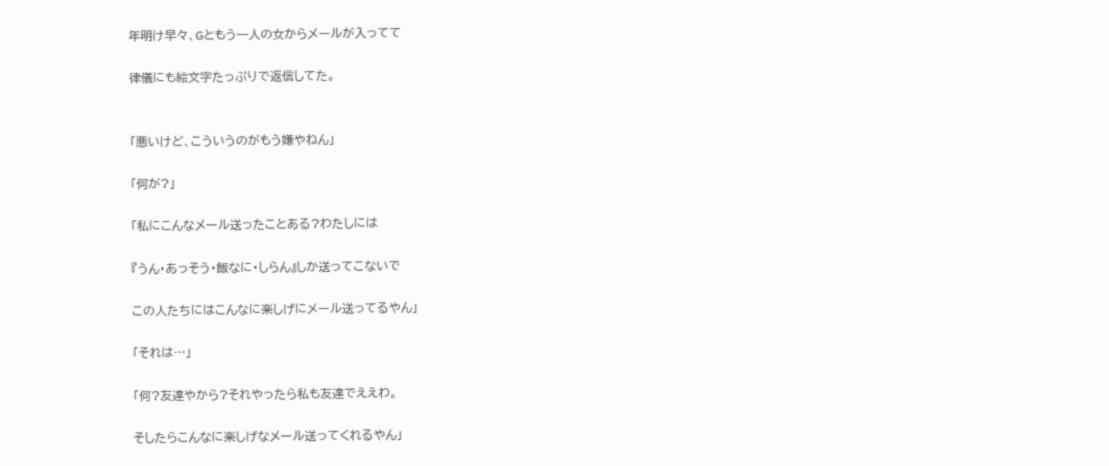年明け早々、Gともう一人の女からメールが入ってて

律儀にも絵文字たっぷりで返信してた。


「悪いけど、こういうのがもう嫌やねん」

「何が?」

「私にこんなメール送ったことある?わたしには

『うん・あっそう・飯なに・しらん』しか送ってこないで

この人たちにはこんなに楽しげにメール送ってるやん」

「それは…」

「何?友達やから?それやったら私も友達でええわ。

そしたらこんなに楽しげなメール送ってくれるやん」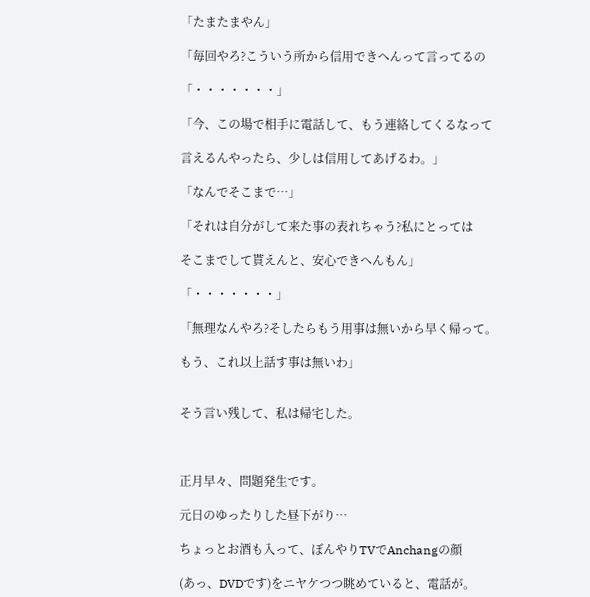「たまたまやん」

「毎回やろ?こういう所から信用できへんって言ってるの

「・・・・・・・」

「今、この場で相手に電話して、もう連絡してくるなって

言えるんやったら、少しは信用してあげるわ。」

「なんでそこまで…」

「それは自分がして来た事の表れちゃう?私にとっては

そこまでして貰えんと、安心できへんもん」

「・・・・・・・」

「無理なんやろ?そしたらもう用事は無いから早く帰って。

もう、これ以上話す事は無いわ」


そう言い残して、私は帰宅した。



正月早々、問題発生です。

元日のゆったりした昼下がり…

ちょっとお酒も入って、ぼんやりTVでAnchangの顔

(あっ、DVDです)をニヤケつつ眺めていると、電話が。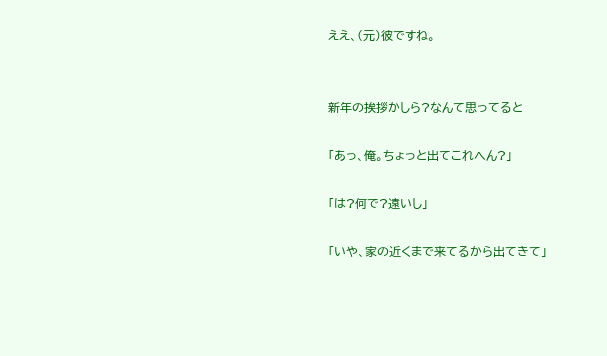ええ、(元)彼ですね。


新年の挨拶かしら?なんて思ってると

「あっ、俺。ちょっと出てこれへん?」

「は?何で?遠いし」

「いや、家の近くまで来てるから出てきて」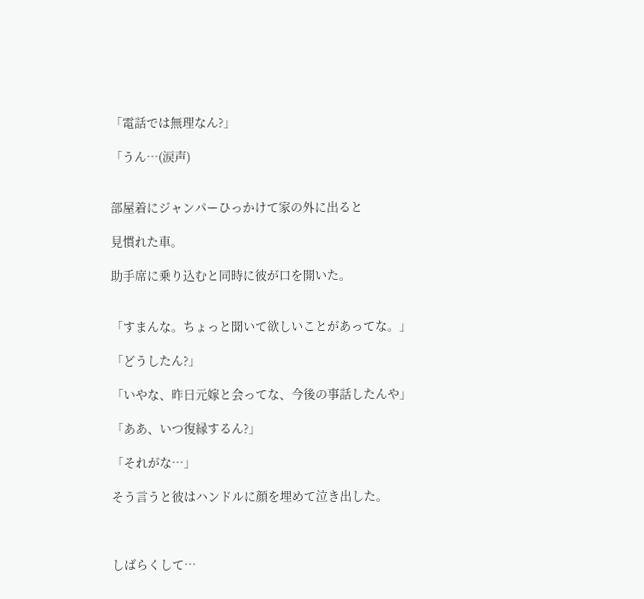「電話では無理なん?」

「うん…(涙声)


部屋着にジャンパーひっかけて家の外に出ると

見慣れた車。

助手席に乗り込むと同時に彼が口を開いた。


「すまんな。ちょっと聞いて欲しいことがあってな。」

「どうしたん?」

「いやな、昨日元嫁と会ってな、今後の事話したんや」

「ああ、いつ復縁するん?」

「それがな…」

そう言うと彼はハンドルに顔を埋めて泣き出した。



しばらくして…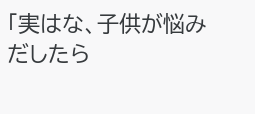「実はな、子供が悩みだしたら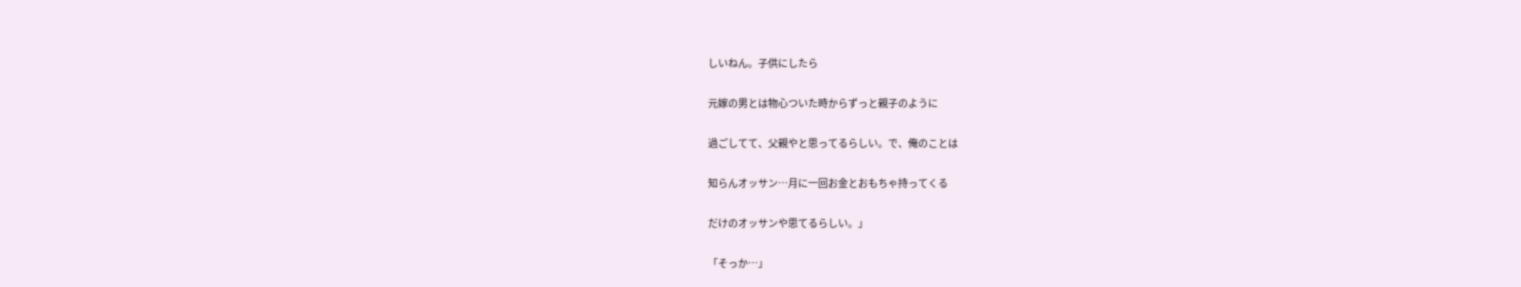しいねん。子供にしたら

元嫁の男とは物心ついた時からずっと親子のように

過ごしてて、父親やと思ってるらしい。で、俺のことは

知らんオッサン…月に一回お金とおもちゃ持ってくる

だけのオッサンや思てるらしい。」

「そっか…」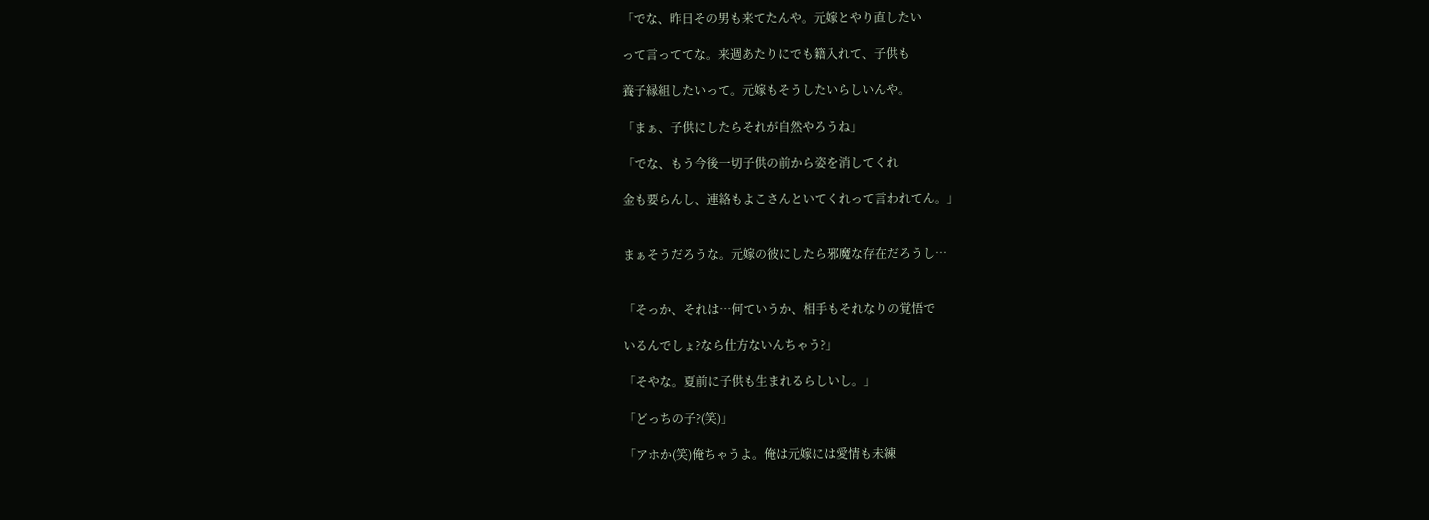「でな、昨日その男も来てたんや。元嫁とやり直したい

って言っててな。来週あたりにでも籍入れて、子供も

養子縁組したいって。元嫁もそうしたいらしいんや。

「まぁ、子供にしたらそれが自然やろうね」

「でな、もう今後一切子供の前から姿を消してくれ

金も要らんし、連絡もよこさんといてくれって言われてん。」


まぁそうだろうな。元嫁の彼にしたら邪魔な存在だろうし…


「そっか、それは…何ていうか、相手もそれなりの覚悟で

いるんでしょ?なら仕方ないんちゃう?」

「そやな。夏前に子供も生まれるらしいし。」

「どっちの子?(笑)」

「アホか(笑)俺ちゃうよ。俺は元嫁には愛情も未練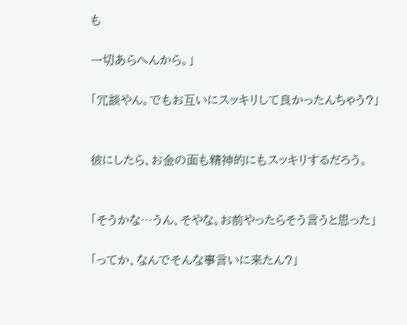も

一切あらへんから。」

「冗談やん。でもお互いにスッキリして良かったんちゃう?」


彼にしたら、お金の面も精神的にもスッキリするだろう。


「そうかな…うん、そやな。お前やったらそう言うと思った」

「ってか、なんでそんな事言いに来たん?」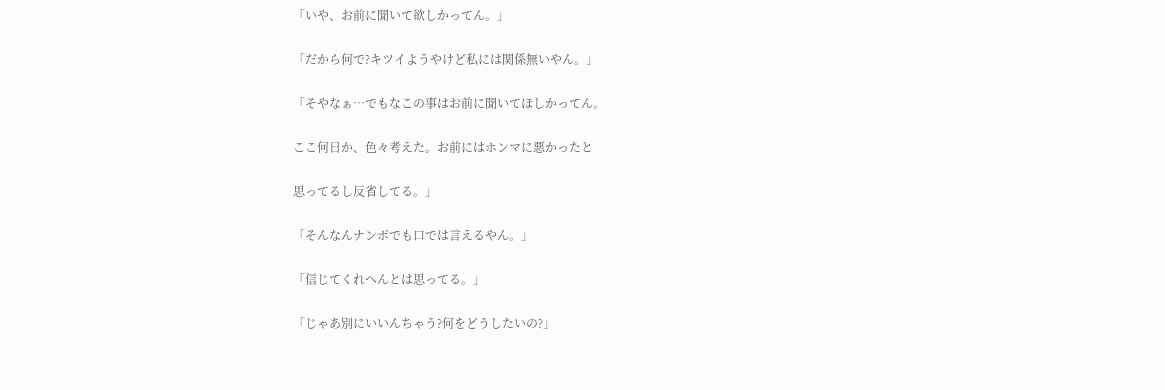「いや、お前に聞いて欲しかってん。」

「だから何で?キツイようやけど私には関係無いやん。」

「そやなぁ…でもなこの事はお前に聞いてほしかってん。

ここ何日か、色々考えた。お前にはホンマに悪かったと

思ってるし反省してる。」

「そんなんナンボでも口では言えるやん。」

「信じてくれへんとは思ってる。」

「じゃあ別にいいんちゃう?何をどうしたいの?」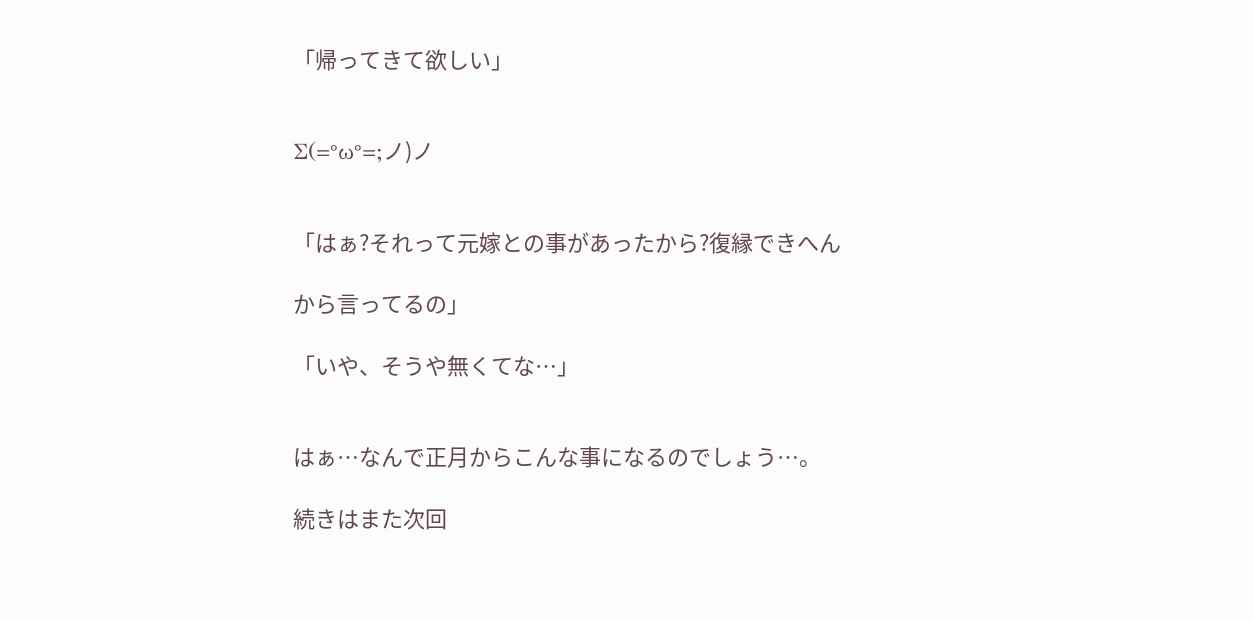「帰ってきて欲しい」


Σ(=°ω°=;ノ)ノ


「はぁ?それって元嫁との事があったから?復縁できへん

から言ってるの」

「いや、そうや無くてな…」


はぁ…なんで正月からこんな事になるのでしょう…。

続きはまた次回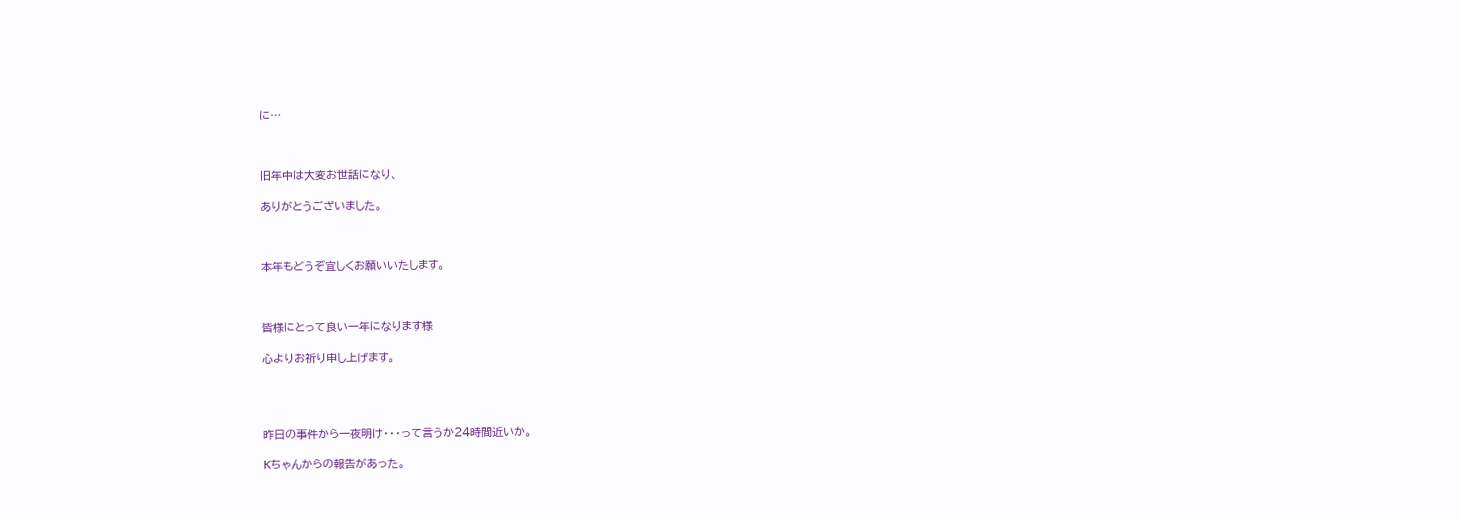に…



旧年中は大変お世話になり、

ありがとうございました。



本年もどうぞ宜しくお願いいたします。



皆様にとって良い一年になります様

心よりお祈り申し上げます。




昨日の事件から一夜明け・・・って言うか24時間近いか。

Kちゃんからの報告があった。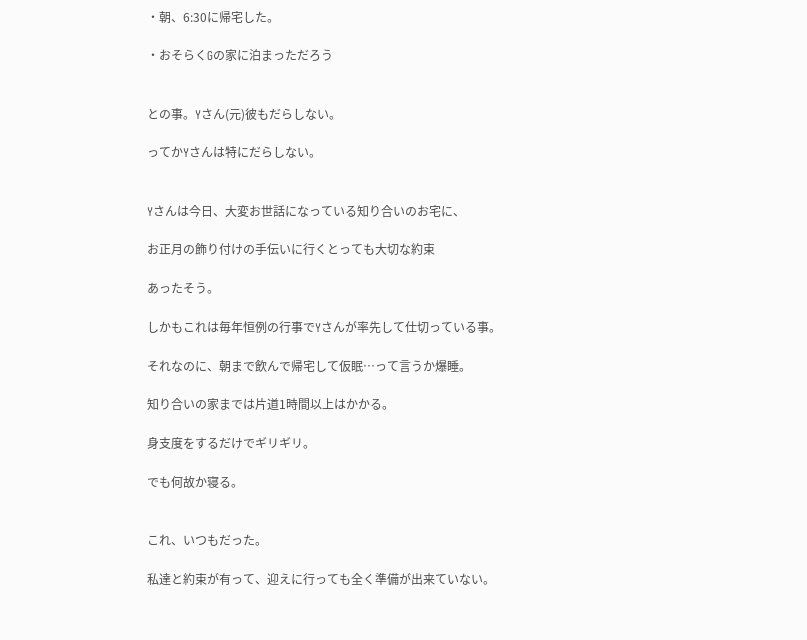・朝、6:30に帰宅した。

・おそらくGの家に泊まっただろう


との事。Yさん(元)彼もだらしない。

ってかYさんは特にだらしない。


Yさんは今日、大変お世話になっている知り合いのお宅に、

お正月の飾り付けの手伝いに行くとっても大切な約束

あったそう。

しかもこれは毎年恒例の行事でYさんが率先して仕切っている事。

それなのに、朝まで飲んで帰宅して仮眠…って言うか爆睡。

知り合いの家までは片道1時間以上はかかる。

身支度をするだけでギリギリ。

でも何故か寝る。


これ、いつもだった。

私達と約束が有って、迎えに行っても全く準備が出来ていない。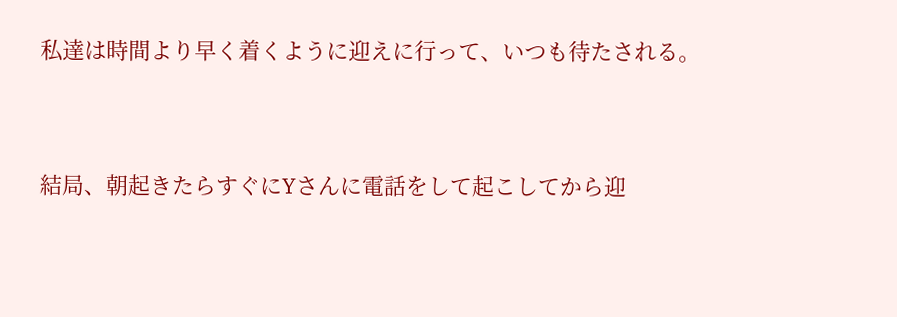私達は時間より早く着くように迎えに行って、いつも待たされる。


結局、朝起きたらすぐにYさんに電話をして起こしてから迎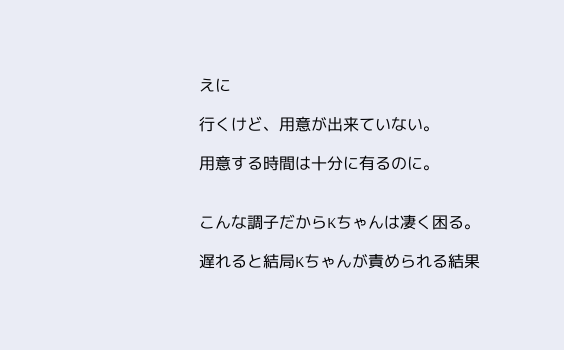えに

行くけど、用意が出来ていない。

用意する時間は十分に有るのに。


こんな調子だからKちゃんは凄く困る。

遅れると結局Kちゃんが責められる結果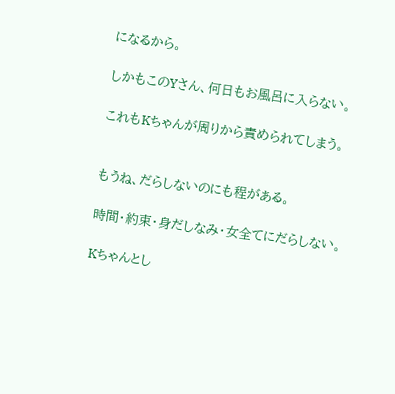になるから。

しかもこのYさん、何日もお風呂に入らない。

これもKちゃんが周りから責められてしまう。


もうね、だらしないのにも程がある。

時間・約束・身だしなみ・女全てにだらしない。

Kちゃんとし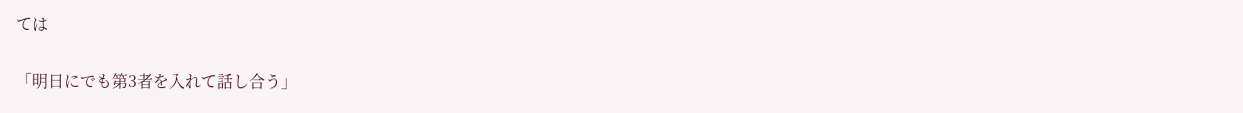ては

「明日にでも第3者を入れて話し合う」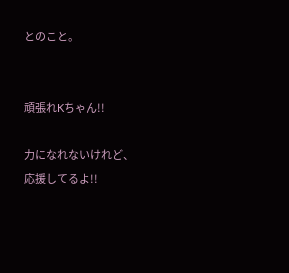とのこと。


頑張れKちゃん!!

力になれないけれど、応援してるよ!!